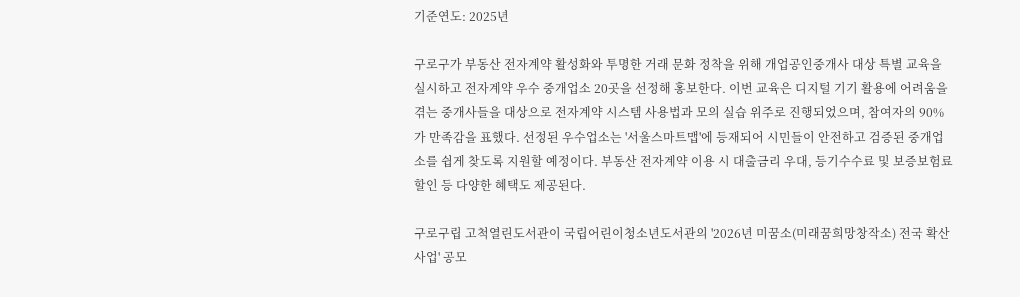기준연도: 2025년

구로구가 부동산 전자계약 활성화와 투명한 거래 문화 정착을 위해 개업공인중개사 대상 특별 교육을 실시하고 전자계약 우수 중개업소 20곳을 선정해 홍보한다. 이번 교육은 디지털 기기 활용에 어려움을 겪는 중개사들을 대상으로 전자계약 시스템 사용법과 모의 실습 위주로 진행되었으며, 참여자의 90%가 만족감을 표했다. 선정된 우수업소는 '서울스마트맵'에 등재되어 시민들이 안전하고 검증된 중개업소를 쉽게 찾도록 지원할 예정이다. 부동산 전자계약 이용 시 대출금리 우대, 등기수수료 및 보증보험료 할인 등 다양한 혜택도 제공된다.

구로구립 고척열린도서관이 국립어린이청소년도서관의 '2026년 미꿈소(미래꿈희망창작소) 전국 확산 사업' 공모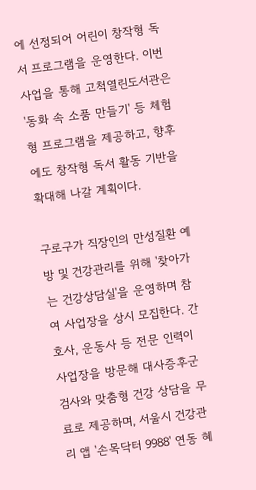에 선정되어 어린이 창작형 독서 프로그램을 운영한다. 이번 사업을 통해 고척열린도서관은 '동화 속 소품 만들기' 등 체험형 프로그램을 제공하고, 향후에도 창작형 독서 활동 기반을 확대해 나갈 계획이다.

구로구가 직장인의 만성질환 예방 및 건강관리를 위해 '찾아가는 건강상담실'을 운영하며 참여 사업장을 상시 모집한다. 간호사, 운동사 등 전문 인력이 사업장을 방문해 대사증후군 검사와 맞춤형 건강 상담을 무료로 제공하며, 서울시 건강관리 앱 '손목닥터 9988' 연동 혜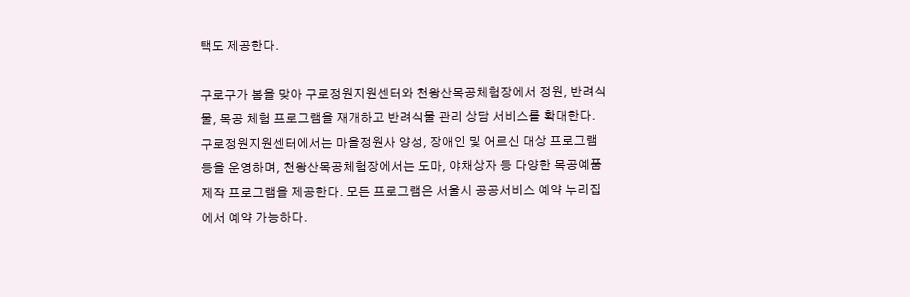택도 제공한다.

구로구가 봄을 맞아 구로정원지원센터와 천왕산목공체험장에서 정원, 반려식물, 목공 체험 프로그램을 재개하고 반려식물 관리 상담 서비스를 확대한다. 구로정원지원센터에서는 마을정원사 양성, 장애인 및 어르신 대상 프로그램 등을 운영하며, 천왕산목공체험장에서는 도마, 야채상자 등 다양한 목공예품 제작 프로그램을 제공한다. 모든 프로그램은 서울시 공공서비스 예약 누리집에서 예약 가능하다.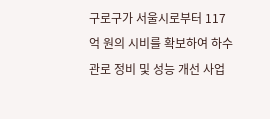구로구가 서울시로부터 117억 원의 시비를 확보하여 하수관로 정비 및 성능 개선 사업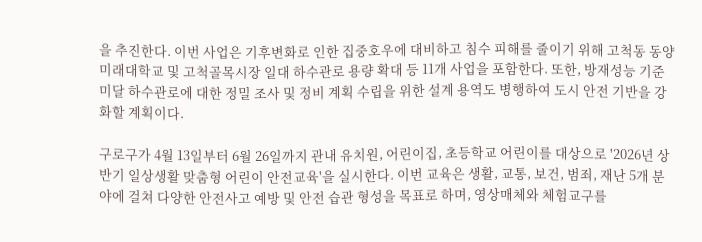을 추진한다. 이번 사업은 기후변화로 인한 집중호우에 대비하고 침수 피해를 줄이기 위해 고척동 동양미래대학교 및 고척골목시장 일대 하수관로 용량 확대 등 11개 사업을 포함한다. 또한, 방재성능 기준 미달 하수관로에 대한 정밀 조사 및 정비 계획 수립을 위한 설계 용역도 병행하여 도시 안전 기반을 강화할 계획이다.

구로구가 4월 13일부터 6월 26일까지 관내 유치원, 어린이집, 초등학교 어린이를 대상으로 '2026년 상반기 일상생활 맞춤형 어린이 안전교육'을 실시한다. 이번 교육은 생활, 교통, 보건, 범죄, 재난 5개 분야에 걸쳐 다양한 안전사고 예방 및 안전 습관 형성을 목표로 하며, 영상매체와 체험교구를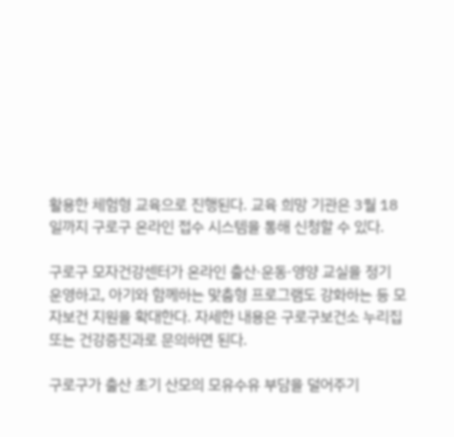활용한 체험형 교육으로 진행된다. 교육 희망 기관은 3월 18일까지 구로구 온라인 접수 시스템을 통해 신청할 수 있다.

구로구 모자건강센터가 온라인 출산·운동·영양 교실을 정기 운영하고, 아기와 함께하는 맞춤형 프로그램도 강화하는 등 모자보건 지원을 확대한다. 자세한 내용은 구로구보건소 누리집 또는 건강증진과로 문의하면 된다.

구로구가 출산 초기 산모의 모유수유 부담을 덜어주기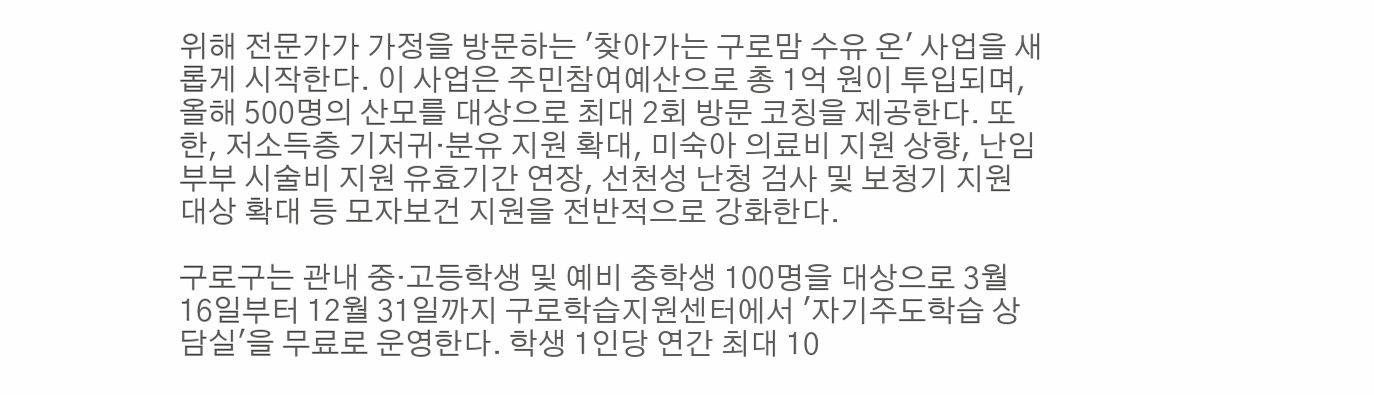위해 전문가가 가정을 방문하는 '찾아가는 구로맘 수유 온' 사업을 새롭게 시작한다. 이 사업은 주민참여예산으로 총 1억 원이 투입되며, 올해 500명의 산모를 대상으로 최대 2회 방문 코칭을 제공한다. 또한, 저소득층 기저귀·분유 지원 확대, 미숙아 의료비 지원 상향, 난임부부 시술비 지원 유효기간 연장, 선천성 난청 검사 및 보청기 지원 대상 확대 등 모자보건 지원을 전반적으로 강화한다.

구로구는 관내 중·고등학생 및 예비 중학생 100명을 대상으로 3월 16일부터 12월 31일까지 구로학습지원센터에서 '자기주도학습 상담실'을 무료로 운영한다. 학생 1인당 연간 최대 10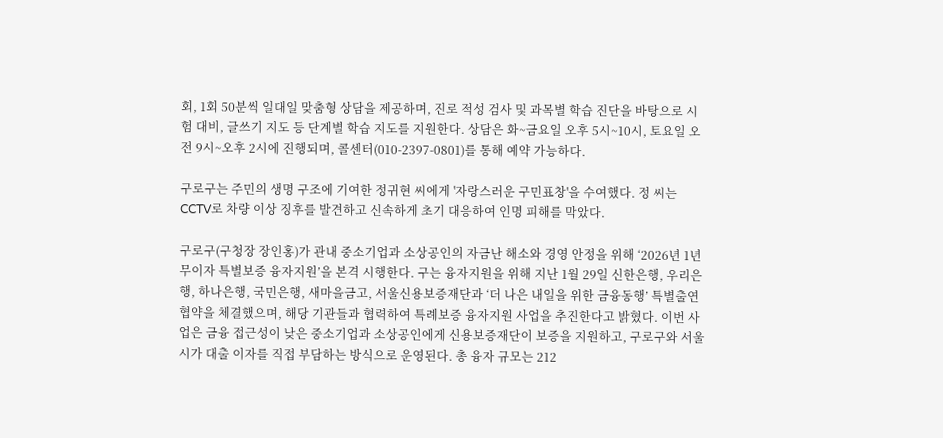회, 1회 50분씩 일대일 맞춤형 상담을 제공하며, 진로 적성 검사 및 과목별 학습 진단을 바탕으로 시험 대비, 글쓰기 지도 등 단계별 학습 지도를 지원한다. 상담은 화~금요일 오후 5시~10시, 토요일 오전 9시~오후 2시에 진행되며, 콜센터(010-2397-0801)를 통해 예약 가능하다.

구로구는 주민의 생명 구조에 기여한 정귀현 씨에게 '자랑스러운 구민표창'을 수여했다. 정 씨는 CCTV로 차량 이상 징후를 발견하고 신속하게 초기 대응하여 인명 피해를 막았다.

구로구(구청장 장인홍)가 관내 중소기업과 소상공인의 자금난 해소와 경영 안정을 위해 ‘2026년 1년 무이자 특별보증 융자지원’을 본격 시행한다. 구는 융자지원을 위해 지난 1월 29일 신한은행, 우리은행, 하나은행, 국민은행, 새마을금고, 서울신용보증재단과 ‘더 나은 내일을 위한 금융동행’ 특별출연 협약을 체결했으며, 해당 기관들과 협력하여 특례보증 융자지원 사업을 추진한다고 밝혔다. 이번 사업은 금융 접근성이 낮은 중소기업과 소상공인에게 신용보증재단이 보증을 지원하고, 구로구와 서울시가 대출 이자를 직접 부담하는 방식으로 운영된다. 총 융자 규모는 212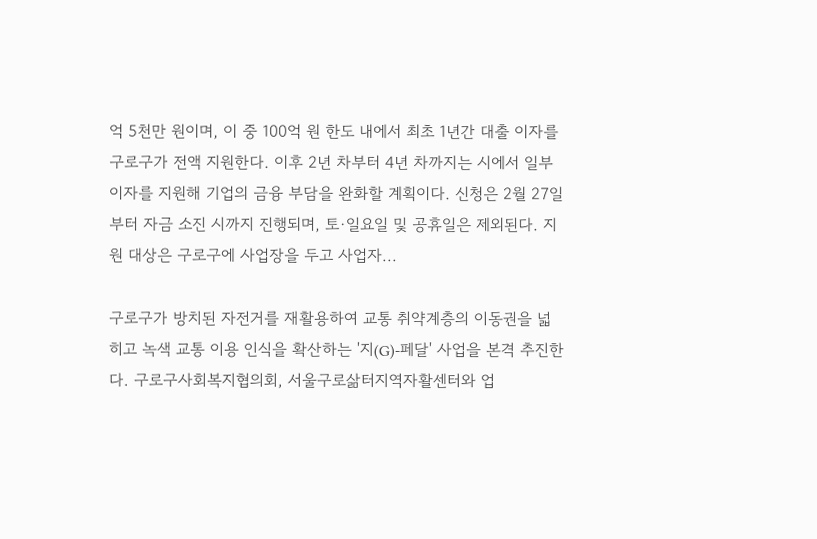억 5천만 원이며, 이 중 100억 원 한도 내에서 최초 1년간 대출 이자를 구로구가 전액 지원한다. 이후 2년 차부터 4년 차까지는 시에서 일부 이자를 지원해 기업의 금융 부담을 완화할 계획이다. 신청은 2월 27일부터 자금 소진 시까지 진행되며, 토·일요일 및 공휴일은 제외된다. 지원 대상은 구로구에 사업장을 두고 사업자...

구로구가 방치된 자전거를 재활용하여 교통 취약계층의 이동권을 넓히고 녹색 교통 이용 인식을 확산하는 '지(G)-페달' 사업을 본격 추진한다. 구로구사회복지협의회, 서울구로삶터지역자활센터와 업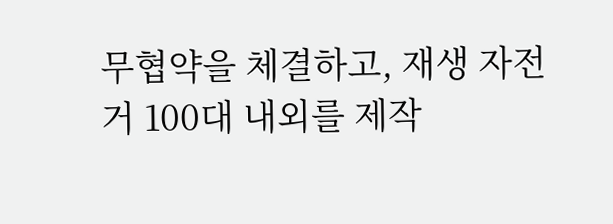무협약을 체결하고, 재생 자전거 100대 내외를 제작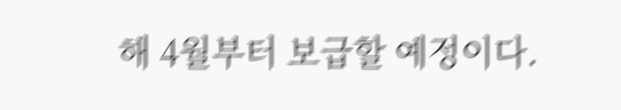해 4월부터 보급할 예정이다.